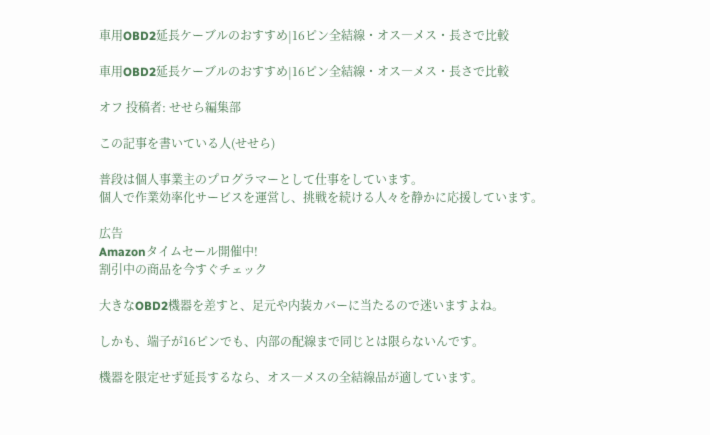車用OBD2延長ケーブルのおすすめ|16ピン全結線・オス―メス・長さで比較

車用OBD2延長ケーブルのおすすめ|16ピン全結線・オス―メス・長さで比較

オフ 投稿者: せせら編集部

この記事を書いている人(せせら)

普段は個人事業主のプログラマーとして仕事をしています。
個人で作業効率化サービスを運営し、挑戦を続ける人々を静かに応援しています。

広告
Amazonタイムセール開催中!
割引中の商品を今すぐチェック

大きなOBD2機器を差すと、足元や内装カバーに当たるので迷いますよね。

しかも、端子が16ピンでも、内部の配線まで同じとは限らないんです。

機器を限定せず延長するなら、オス―メスの全結線品が適しています。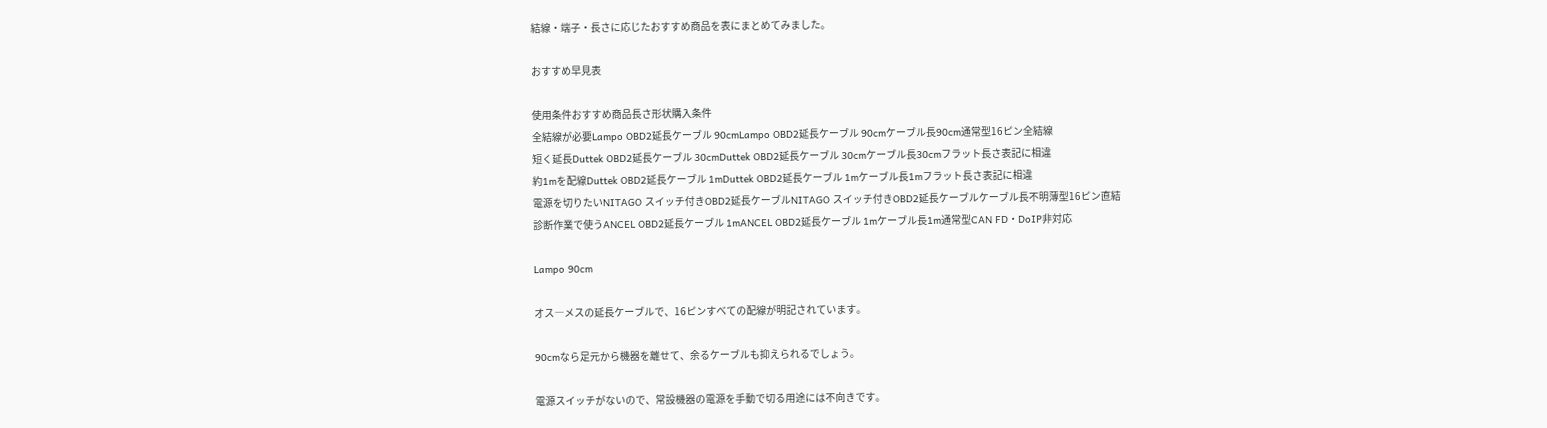結線・端子・長さに応じたおすすめ商品を表にまとめてみました。

おすすめ早見表

使用条件おすすめ商品長さ形状購入条件
全結線が必要Lampo OBD2延長ケーブル 90cmLampo OBD2延長ケーブル 90cmケーブル長90cm通常型16ピン全結線
短く延長Duttek OBD2延長ケーブル 30cmDuttek OBD2延長ケーブル 30cmケーブル長30cmフラット長さ表記に相違
約1mを配線Duttek OBD2延長ケーブル 1mDuttek OBD2延長ケーブル 1mケーブル長1mフラット長さ表記に相違
電源を切りたいNITAGO スイッチ付きOBD2延長ケーブルNITAGO スイッチ付きOBD2延長ケーブルケーブル長不明薄型16ピン直結
診断作業で使うANCEL OBD2延長ケーブル 1mANCEL OBD2延長ケーブル 1mケーブル長1m通常型CAN FD・DoIP非対応

Lampo 90cm

オス―メスの延長ケーブルで、16ピンすべての配線が明記されています。

90cmなら足元から機器を離せて、余るケーブルも抑えられるでしょう。

電源スイッチがないので、常設機器の電源を手動で切る用途には不向きです。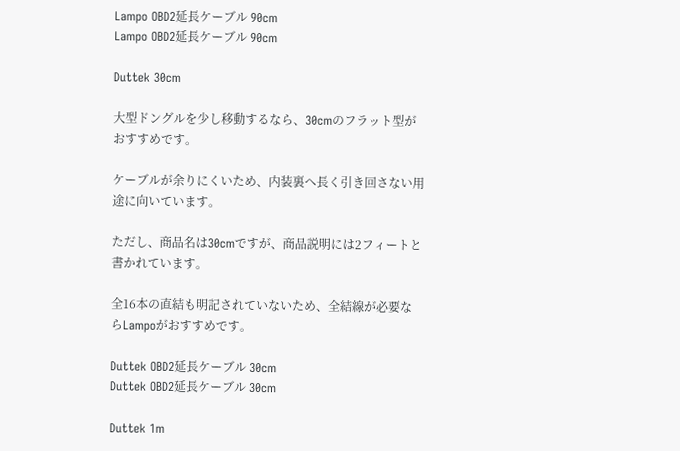Lampo OBD2延長ケーブル 90cm
Lampo OBD2延長ケーブル 90cm

Duttek 30cm

大型ドングルを少し移動するなら、30cmのフラット型がおすすめです。

ケーブルが余りにくいため、内装裏へ長く引き回さない用途に向いています。

ただし、商品名は30cmですが、商品説明には2フィートと書かれています。

全16本の直結も明記されていないため、全結線が必要ならLampoがおすすめです。

Duttek OBD2延長ケーブル 30cm
Duttek OBD2延長ケーブル 30cm

Duttek 1m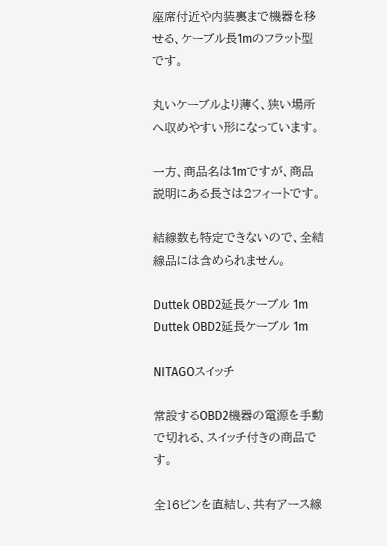座席付近や内装裏まで機器を移せる、ケーブル長1mのフラット型です。

丸いケーブルより薄く、狭い場所へ収めやすい形になっています。

一方、商品名は1mですが、商品説明にある長さは2フィートです。

結線数も特定できないので、全結線品には含められません。

Duttek OBD2延長ケーブル 1m
Duttek OBD2延長ケーブル 1m

NITAGOスイッチ

常設するOBD2機器の電源を手動で切れる、スイッチ付きの商品です。

全16ピンを直結し、共有アース線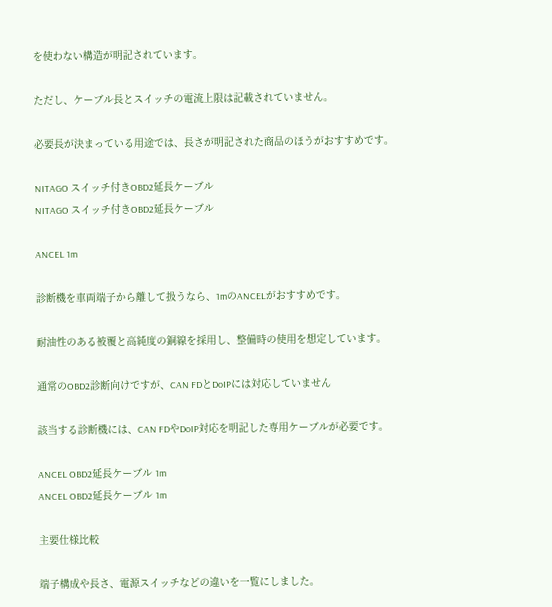を使わない構造が明記されています。

ただし、ケーブル長とスイッチの電流上限は記載されていません。

必要長が決まっている用途では、長さが明記された商品のほうがおすすめです。

NITAGO スイッチ付きOBD2延長ケーブル
NITAGO スイッチ付きOBD2延長ケーブル

ANCEL 1m

診断機を車両端子から離して扱うなら、1mのANCELがおすすめです。

耐油性のある被覆と高純度の銅線を採用し、整備時の使用を想定しています。

通常のOBD2診断向けですが、CAN FDとDoIPには対応していません

該当する診断機には、CAN FDやDoIP対応を明記した専用ケーブルが必要です。

ANCEL OBD2延長ケーブル 1m
ANCEL OBD2延長ケーブル 1m

主要仕様比較

端子構成や長さ、電源スイッチなどの違いを一覧にしました。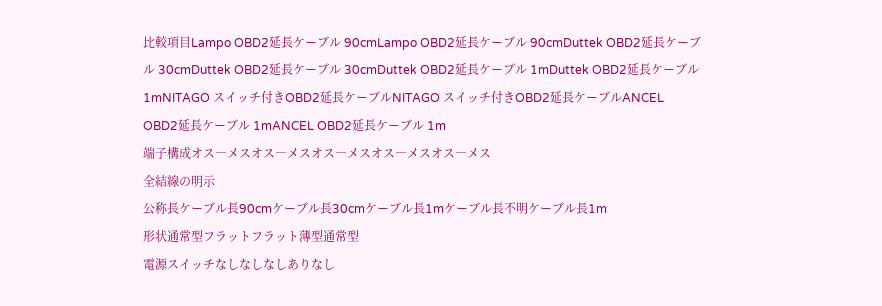比較項目Lampo OBD2延長ケーブル 90cmLampo OBD2延長ケーブル 90cmDuttek OBD2延長ケーブル 30cmDuttek OBD2延長ケーブル 30cmDuttek OBD2延長ケーブル 1mDuttek OBD2延長ケーブル 1mNITAGO スイッチ付きOBD2延長ケーブルNITAGO スイッチ付きOBD2延長ケーブルANCEL OBD2延長ケーブル 1mANCEL OBD2延長ケーブル 1m
端子構成オス―メスオス―メスオス―メスオス―メスオス―メス
全結線の明示
公称長ケーブル長90cmケーブル長30cmケーブル長1mケーブル長不明ケーブル長1m
形状通常型フラットフラット薄型通常型
電源スイッチなしなしなしありなし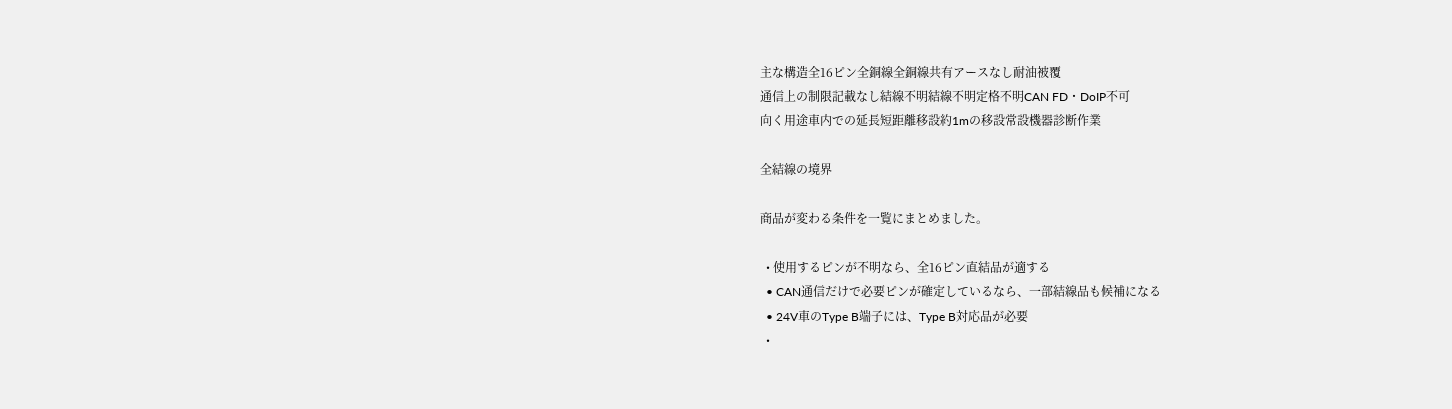主な構造全16ピン全銅線全銅線共有アースなし耐油被覆
通信上の制限記載なし結線不明結線不明定格不明CAN FD・DoIP不可
向く用途車内での延長短距離移設約1mの移設常設機器診断作業

全結線の境界

商品が変わる条件を一覧にまとめました。

  • 使用するピンが不明なら、全16ピン直結品が適する
  • CAN通信だけで必要ピンが確定しているなら、一部結線品も候補になる
  • 24V車のType B端子には、Type B対応品が必要
  •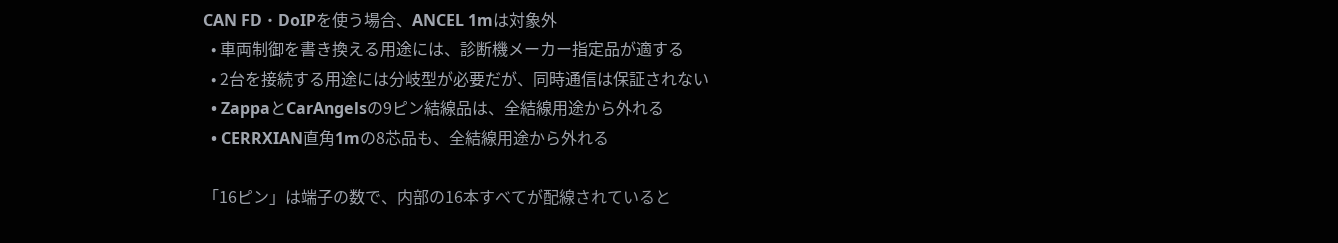CAN FD・DoIPを使う場合、ANCEL 1mは対象外
  • 車両制御を書き換える用途には、診断機メーカー指定品が適する
  • 2台を接続する用途には分岐型が必要だが、同時通信は保証されない
  • ZappaとCarAngelsの9ピン結線品は、全結線用途から外れる
  • CERRXIAN直角1mの8芯品も、全結線用途から外れる

「16ピン」は端子の数で、内部の16本すべてが配線されていると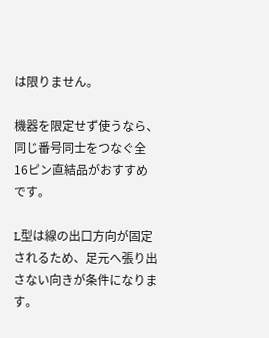は限りません。

機器を限定せず使うなら、同じ番号同士をつなぐ全16ピン直結品がおすすめです。

L型は線の出口方向が固定されるため、足元へ張り出さない向きが条件になります。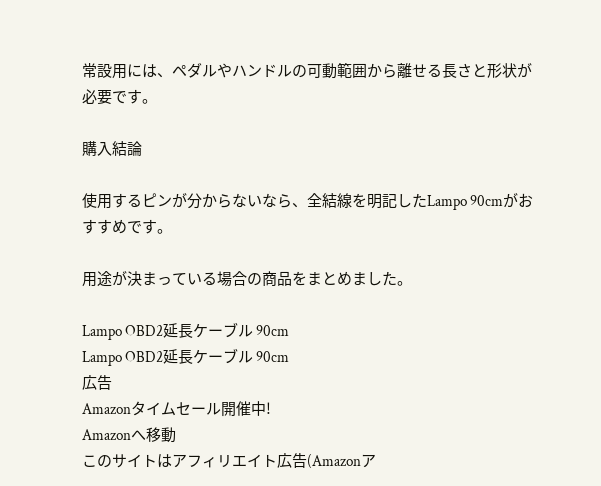常設用には、ペダルやハンドルの可動範囲から離せる長さと形状が必要です。

購入結論

使用するピンが分からないなら、全結線を明記したLampo 90cmがおすすめです。

用途が決まっている場合の商品をまとめました。

Lampo OBD2延長ケーブル 90cm
Lampo OBD2延長ケーブル 90cm
広告
Amazonタイムセール開催中!
Amazonへ移動
このサイトはアフィリエイト広告(Amazonア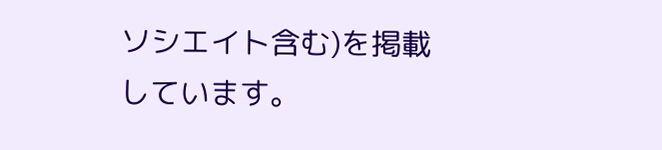ソシエイト含む)を掲載しています。